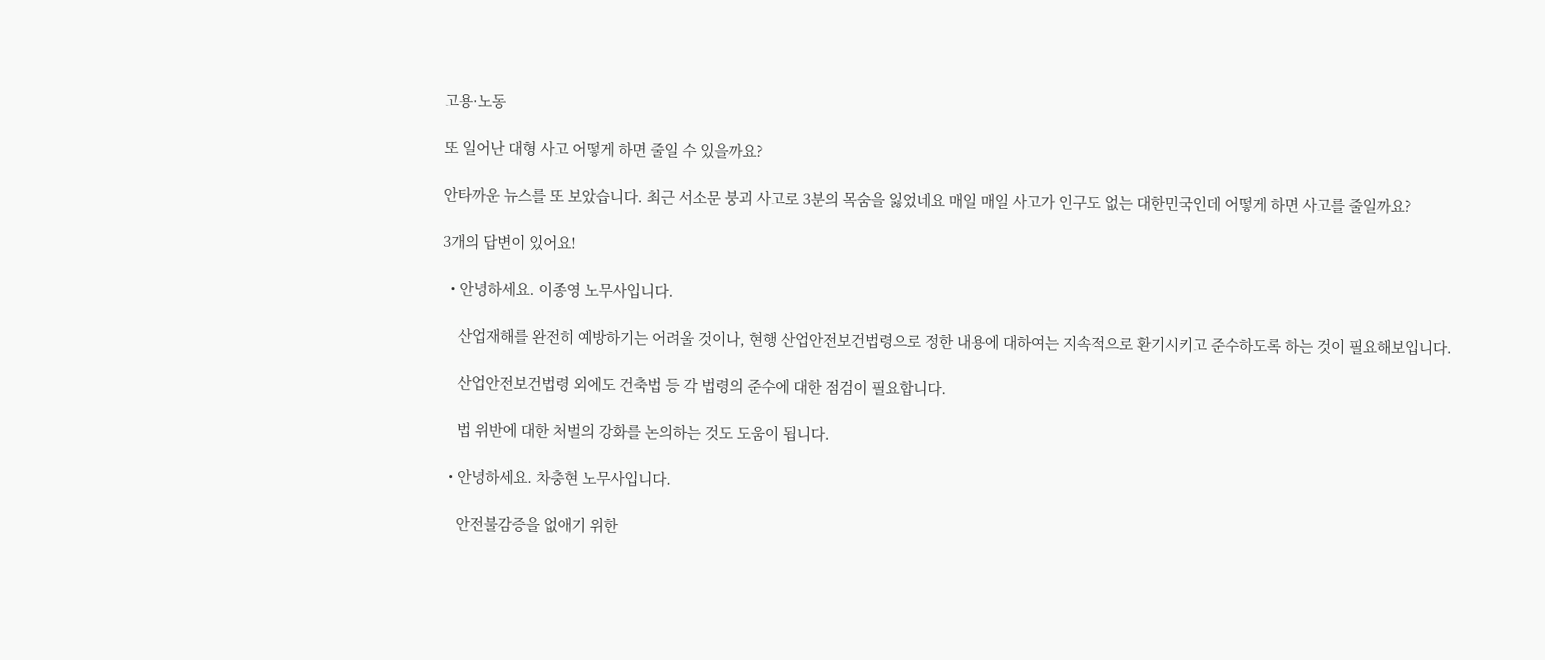고용·노동

또 일어난 대형 사고 어떻게 하면 줄일 수 있을까요?

안타까운 뉴스를 또 보았습니다. 최근 서소문 붕괴 사고로 3분의 목숨을 잃었네요 매일 매일 사고가 인구도 없는 대한민국인데 어떻게 하면 사고를 줄일까요?

3개의 답변이 있어요!

  • 안녕하세요. 이종영 노무사입니다.

    산업재해를 완전히 예방하기는 어려울 것이나, 현행 산업안전보건법령으로 정한 내용에 대하여는 지속적으로 환기시키고 준수하도록 하는 것이 필요해보입니다.

    산업안전보건법령 외에도 건축법 등 각 법령의 준수에 대한 점검이 필요합니다.

    법 위반에 대한 처벌의 강화를 논의하는 것도 도움이 됩니다.

  • 안녕하세요. 차충현 노무사입니다.

    안전불감증을 없애기 위한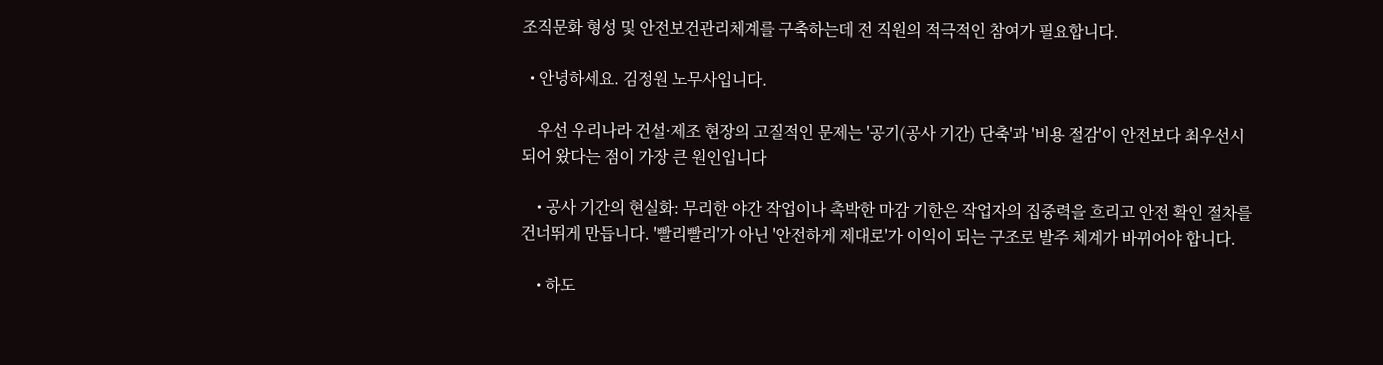조직문화 형성 및 안전보건관리체계를 구축하는데 전 직원의 적극적인 참여가 필요합니다.

  • 안녕하세요. 김정원 노무사입니다.

    우선 우리나라 건설·제조 현장의 고질적인 문제는 '공기(공사 기간) 단축'과 '비용 절감'이 안전보다 최우선시되어 왔다는 점이 가장 큰 원인입니다

    • 공사 기간의 현실화: 무리한 야간 작업이나 촉박한 마감 기한은 작업자의 집중력을 흐리고 안전 확인 절차를 건너뛰게 만듭니다. '빨리빨리'가 아닌 '안전하게 제대로'가 이익이 되는 구조로 발주 체계가 바뀌어야 합니다.

    • 하도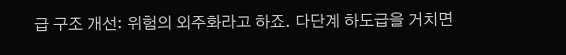급 구조 개선: 위험의 외주화라고 하죠. 다단계 하도급을 거치면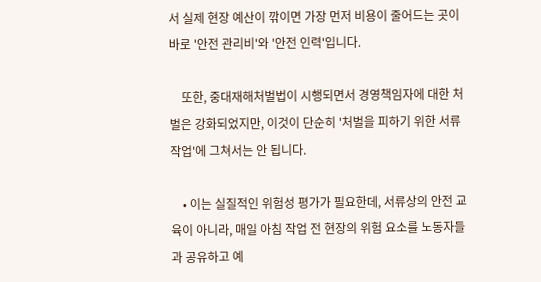서 실제 현장 예산이 깎이면 가장 먼저 비용이 줄어드는 곳이 바로 '안전 관리비'와 '안전 인력'입니다.

    또한, 중대재해처벌법이 시행되면서 경영책임자에 대한 처벌은 강화되었지만, 이것이 단순히 '처벌을 피하기 위한 서류 작업'에 그쳐서는 안 됩니다.

    • 이는 실질적인 위험성 평가가 필요한데, 서류상의 안전 교육이 아니라, 매일 아침 작업 전 현장의 위험 요소를 노동자들과 공유하고 예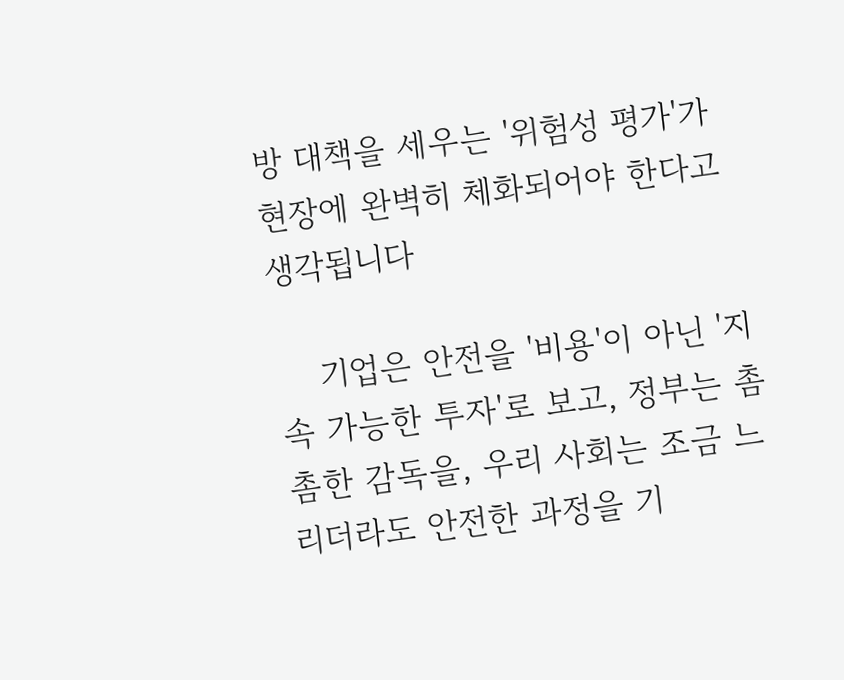방 대책을 세우는 '위험성 평가'가 현장에 완벽히 체화되어야 한다고 생각됩니다

    기업은 안전을 '비용'이 아닌 '지속 가능한 투자'로 보고, 정부는 촘촘한 감독을, 우리 사회는 조금 느리더라도 안전한 과정을 기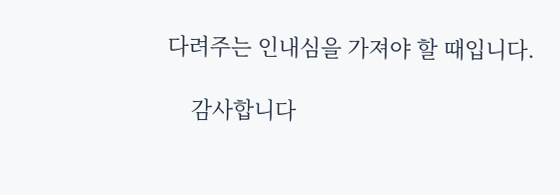다려주는 인내심을 가져야 할 때입니다.

    감사합니다